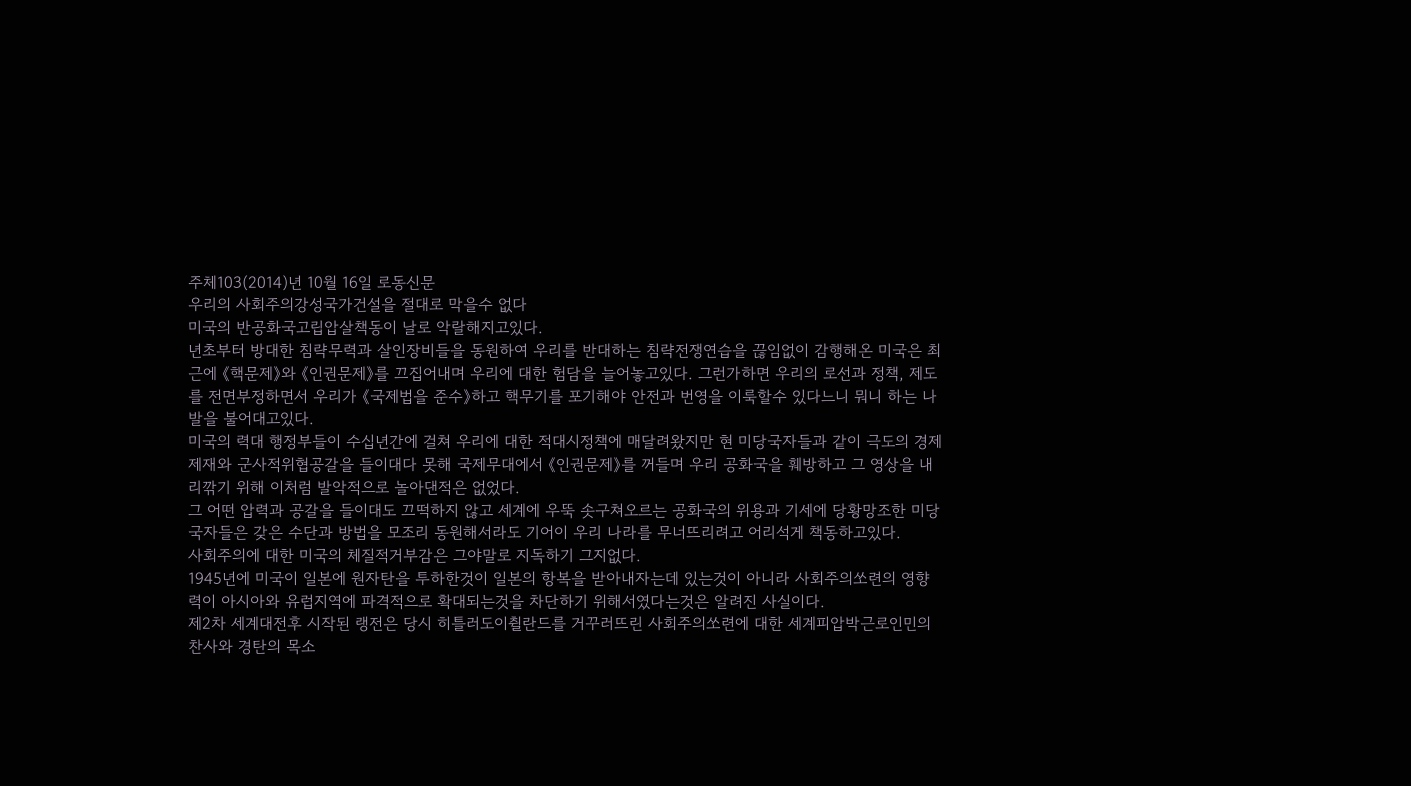주체103(2014)년 10월 16일 로동신문
우리의 사회주의강성국가건설을 절대로 막을수 없다
미국의 반공화국고립압살책동이 날로 악랄해지고있다.
년초부터 방대한 침략무력과 살인장비들을 동원하여 우리를 반대하는 침략전쟁연습을 끊임없이 감행해온 미국은 최근에 《핵문제》와 《인권문제》를 끄집어내며 우리에 대한 험담을 늘어놓고있다. 그런가하면 우리의 로선과 정책, 제도를 전면부정하면서 우리가 《국제법을 준수》하고 핵무기를 포기해야 안전과 번영을 이룩할수 있다느니 뭐니 하는 나발을 불어대고있다.
미국의 력대 행정부들이 수십년간에 걸쳐 우리에 대한 적대시정책에 매달려왔지만 현 미당국자들과 같이 극도의 경제제재와 군사적위협공갈을 들이대다 못해 국제무대에서 《인권문제》를 꺼들며 우리 공화국을 훼방하고 그 영상을 내리깎기 위해 이처럼 발악적으로 놀아댄적은 없었다.
그 어떤 압력과 공갈을 들이대도 끄떡하지 않고 세계에 우뚝 솟구쳐오르는 공화국의 위용과 기세에 당황망조한 미당국자들은 갖은 수단과 방법을 모조리 동원해서라도 기어이 우리 나라를 무너뜨리려고 어리석게 책동하고있다.
사회주의에 대한 미국의 체질적거부감은 그야말로 지독하기 그지없다.
1945년에 미국이 일본에 원자탄을 투하한것이 일본의 항복을 받아내자는데 있는것이 아니라 사회주의쏘련의 영향력이 아시아와 유럽지역에 파격적으로 확대되는것을 차단하기 위해서였다는것은 알려진 사실이다.
제2차 세계대전후 시작된 랭전은 당시 히틀러도이췰란드를 거꾸러뜨린 사회주의쏘련에 대한 세계피압박근로인민의 찬사와 경탄의 목소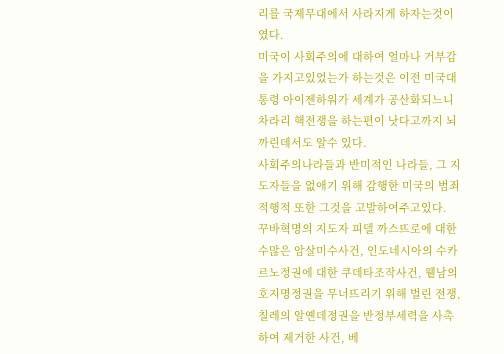리를 국제무대에서 사라지게 하자는것이였다.
미국이 사회주의에 대하여 얼마나 거부감을 가지고있었는가 하는것은 이전 미국대통령 아이젠하워가 세계가 공산화되느니 차라리 핵전쟁을 하는편이 낫다고까지 뇌까린데서도 알수 있다.
사회주의나라들과 반미적인 나라들, 그 지도자들을 없애기 위해 감행한 미국의 범죄적행적 또한 그것을 고발하여주고있다.
꾸바혁명의 지도자 피델 까스뜨로에 대한 수많은 암살미수사건, 인도네시아의 수카르노정권에 대한 쿠데타조작사건, 윁남의 호지명정권을 무너뜨리기 위해 벌린 전쟁, 칠레의 알옌데정권을 반정부세력을 사촉하여 제거한 사건, 베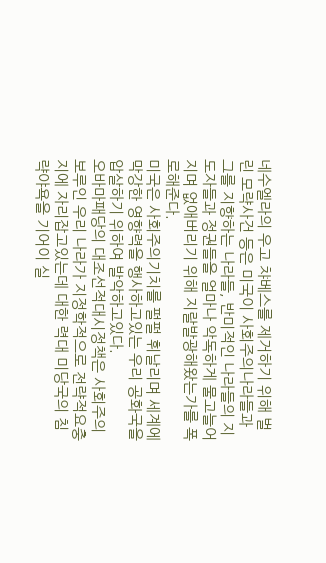네수엘라의 우고 챠베스를 제거하기 위해 벌린 모략사건 등은 미국이 사회주의나라들과 그를 지향하는 나라들, 반미적인 나라들의 지도자들과 정권들을 얼마나 악독하게 물고늘어지며 없애버리기 위해 지랄발광해왔는가를 폭로해준다.
미국은 사회주의기치를 펄펄 휘날리며 세계에 막강한 영향력을 행사하고있는 우리 공화국을 압살하기 위하여 발악하고있다.
오바마패당의 대조선적대시정책은 사회주의보루인 우리 나라가 지정학적으로 전략적요충지에 자리잡고있는데 대한 력대 미당국의 침략야욕을 기어이 실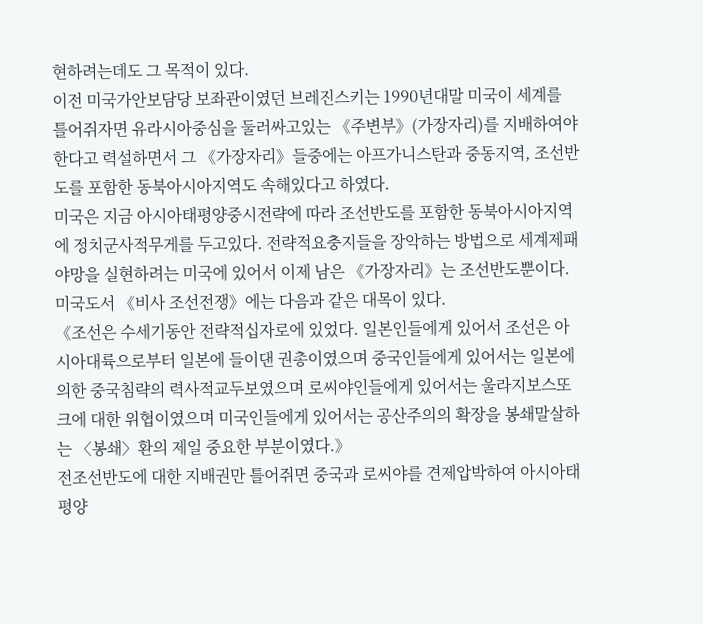현하려는데도 그 목적이 있다.
이전 미국가안보담당 보좌관이였던 브레진스키는 1990년대말 미국이 세계를 틀어쥐자면 유라시아중심을 둘러싸고있는 《주변부》(가장자리)를 지배하여야 한다고 력설하면서 그 《가장자리》들중에는 아프가니스탄과 중동지역, 조선반도를 포함한 동북아시아지역도 속해있다고 하였다.
미국은 지금 아시아태평양중시전략에 따라 조선반도를 포함한 동북아시아지역에 정치군사적무게를 두고있다. 전략적요충지들을 장악하는 방법으로 세계제패야망을 실현하려는 미국에 있어서 이제 남은 《가장자리》는 조선반도뿐이다.
미국도서 《비사 조선전쟁》에는 다음과 같은 대목이 있다.
《조선은 수세기동안 전략적십자로에 있었다. 일본인들에게 있어서 조선은 아시아대륙으로부터 일본에 들이댄 권총이였으며 중국인들에게 있어서는 일본에 의한 중국침략의 력사적교두보였으며 로씨야인들에게 있어서는 울라지보스또크에 대한 위협이였으며 미국인들에게 있어서는 공산주의의 확장을 봉쇄말살하는 〈봉쇄〉환의 제일 중요한 부분이였다.》
전조선반도에 대한 지배권만 틀어쥐면 중국과 로씨야를 견제압박하여 아시아태평양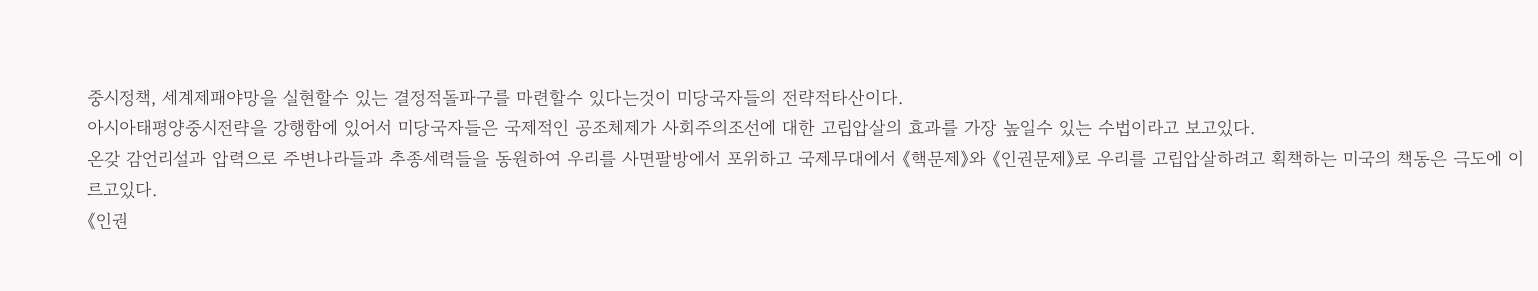중시정책, 세계제패야망을 실현할수 있는 결정적돌파구를 마련할수 있다는것이 미당국자들의 전략적타산이다.
아시아태평양중시전략을 강행함에 있어서 미당국자들은 국제적인 공조체제가 사회주의조선에 대한 고립압살의 효과를 가장 높일수 있는 수법이라고 보고있다.
온갖 감언리설과 압력으로 주변나라들과 추종세력들을 동원하여 우리를 사면팔방에서 포위하고 국제무대에서 《핵문제》와 《인권문제》로 우리를 고립압살하려고 획책하는 미국의 책동은 극도에 이르고있다.
《인권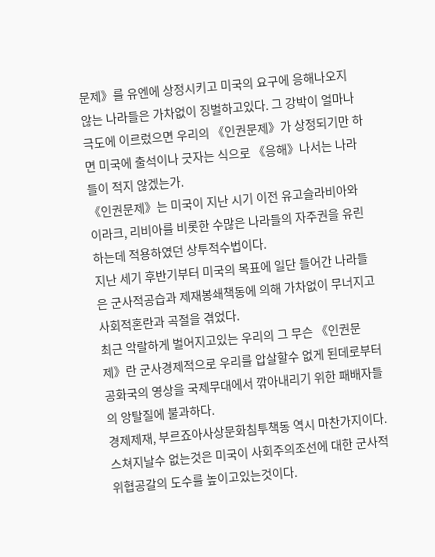문제》를 유엔에 상정시키고 미국의 요구에 응해나오지 않는 나라들은 가차없이 징벌하고있다. 그 강박이 얼마나 극도에 이르렀으면 우리의 《인권문제》가 상정되기만 하면 미국에 출석이나 긋자는 식으로 《응해》나서는 나라들이 적지 않겠는가.
《인권문제》는 미국이 지난 시기 이전 유고슬라비아와 이라크, 리비아를 비롯한 수많은 나라들의 자주권을 유린하는데 적용하였던 상투적수법이다.
지난 세기 후반기부터 미국의 목표에 일단 들어간 나라들은 군사적공습과 제재봉쇄책동에 의해 가차없이 무너지고 사회적혼란과 곡절을 겪었다.
최근 악랄하게 벌어지고있는 우리의 그 무슨 《인권문제》란 군사경제적으로 우리를 압살할수 없게 된데로부터 공화국의 영상을 국제무대에서 깎아내리기 위한 패배자들의 앙탈질에 불과하다.
경제제재, 부르죠아사상문화침투책동 역시 마찬가지이다.
스쳐지날수 없는것은 미국이 사회주의조선에 대한 군사적위협공갈의 도수를 높이고있는것이다.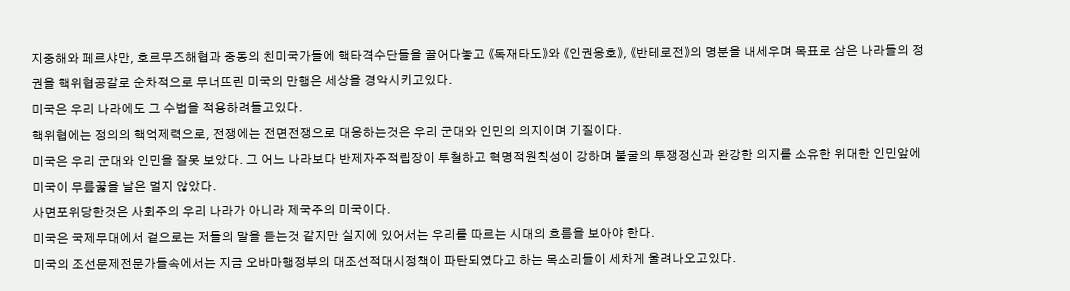지중해와 페르샤만, 호르무즈해협과 중동의 친미국가들에 핵타격수단들을 끌어다놓고 《독재타도》와 《인권옹호》, 《반테로전》의 명분을 내세우며 목표로 삼은 나라들의 정권을 핵위협공갈로 순차적으로 무너뜨린 미국의 만행은 세상을 경악시키고있다.
미국은 우리 나라에도 그 수법을 적용하려들고있다.
핵위협에는 정의의 핵억제력으로, 전쟁에는 전면전쟁으로 대응하는것은 우리 군대와 인민의 의지이며 기질이다.
미국은 우리 군대와 인민을 잘못 보았다. 그 어느 나라보다 반제자주적립장이 투철하고 혁명적원칙성이 강하며 불굴의 투쟁정신과 완강한 의지를 소유한 위대한 인민앞에 미국이 무릎꿇을 날은 멀지 않았다.
사면포위당한것은 사회주의 우리 나라가 아니라 제국주의 미국이다.
미국은 국제무대에서 겉으로는 저들의 말을 듣는것 같지만 실지에 있어서는 우리를 따르는 시대의 흐름을 보아야 한다.
미국의 조선문제전문가들속에서는 지금 오바마행정부의 대조선적대시정책이 파탄되였다고 하는 목소리들이 세차게 울려나오고있다.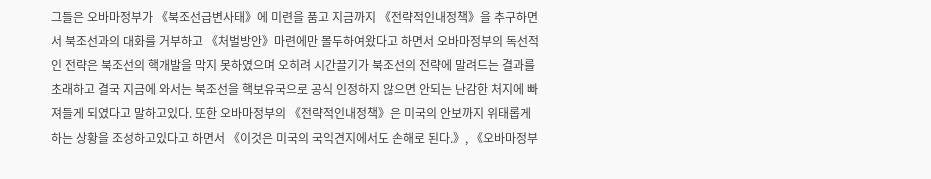그들은 오바마정부가 《북조선급변사태》에 미련을 품고 지금까지 《전략적인내정책》을 추구하면서 북조선과의 대화를 거부하고 《처벌방안》마련에만 몰두하여왔다고 하면서 오바마정부의 독선적인 전략은 북조선의 핵개발을 막지 못하였으며 오히려 시간끌기가 북조선의 전략에 말려드는 결과를 초래하고 결국 지금에 와서는 북조선을 핵보유국으로 공식 인정하지 않으면 안되는 난감한 처지에 빠져들게 되였다고 말하고있다. 또한 오바마정부의 《전략적인내정책》은 미국의 안보까지 위태롭게 하는 상황을 조성하고있다고 하면서 《이것은 미국의 국익견지에서도 손해로 된다.》, 《오바마정부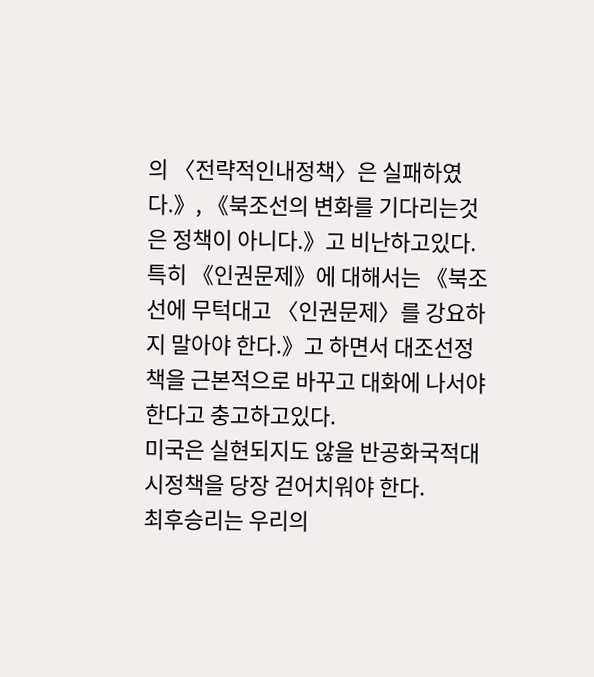의 〈전략적인내정책〉은 실패하였다.》, 《북조선의 변화를 기다리는것은 정책이 아니다.》고 비난하고있다. 특히 《인권문제》에 대해서는 《북조선에 무턱대고 〈인권문제〉를 강요하지 말아야 한다.》고 하면서 대조선정책을 근본적으로 바꾸고 대화에 나서야 한다고 충고하고있다.
미국은 실현되지도 않을 반공화국적대시정책을 당장 걷어치워야 한다.
최후승리는 우리의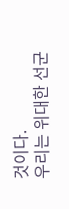것이다.
우리는 위대한 선군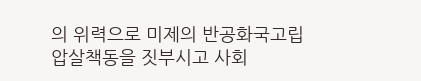의 위력으로 미제의 반공화국고립압살책동을 짓부시고 사회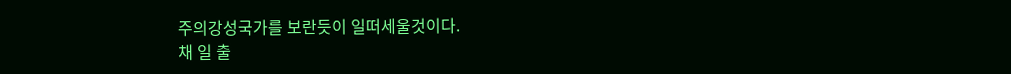주의강성국가를 보란듯이 일떠세울것이다.
채 일 출